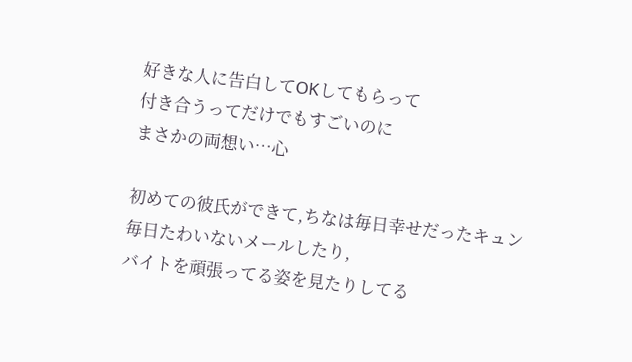好きな人に告白してOKしてもらって
付き合うってだけでもすごいのに
まさかの両想い…心

初めての彼氏ができて,ちなは毎日幸せだったキュン
毎日たわいないメールしたり,
バイトを頑張ってる姿を見たりしてる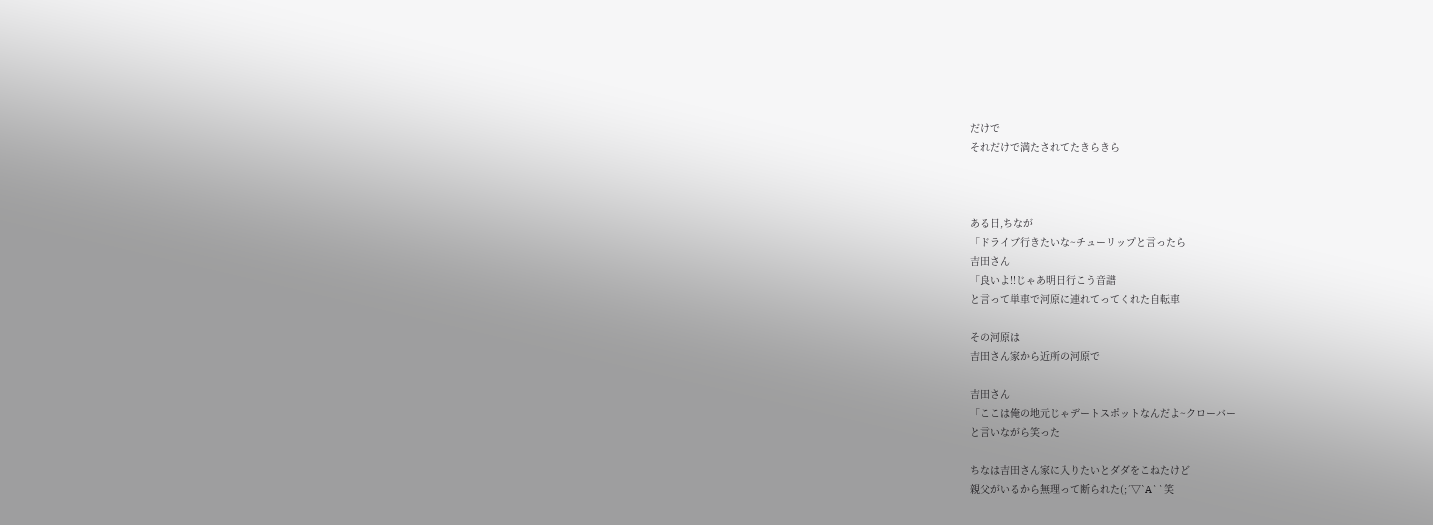だけで
それだけで満たされてたきらきら



ある日,ちなが
「ドライブ行きたいな~チューリップと言ったら
吉田さん
「良いよ!!じゃあ明日行こう音譜
と言って単車で河原に連れてってくれた自転車

その河原は
吉田さん家から近所の河原で

吉田さん
「ここは俺の地元じゃデートスポットなんだよ~クローバー
と言いながら笑った

ちなは吉田さん家に入りたいとダダをこねたけど
親父がいるから無理って断られた(;´▽`A``笑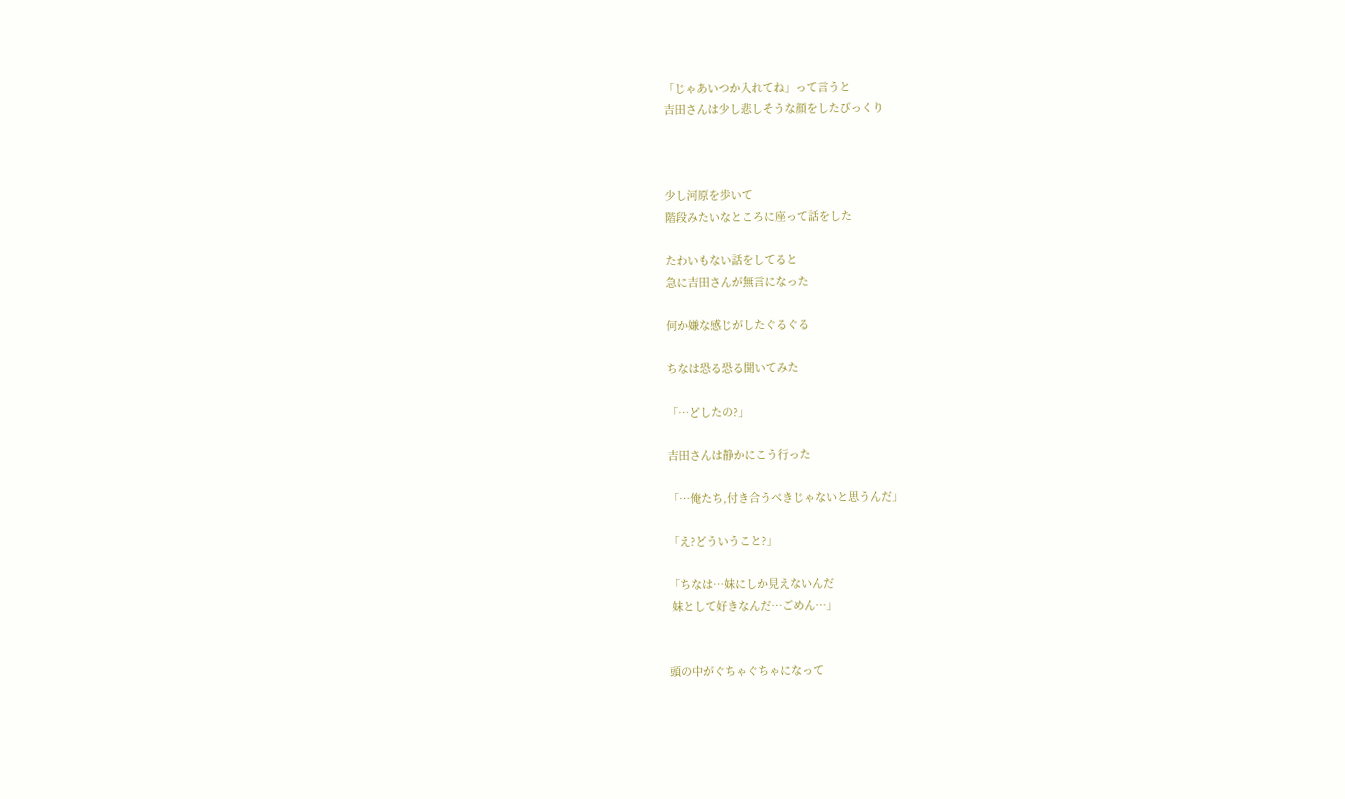「じゃあいつか入れてね」って言うと
吉田さんは少し悲しそうな顔をしたびっくり



少し河原を歩いて
階段みたいなところに座って話をした

たわいもない話をしてると
急に吉田さんが無言になった

何か嫌な感じがしたぐるぐる

ちなは恐る恐る聞いてみた

「…どしたの?」

吉田さんは静かにこう行った

「…俺たち,付き合うべきじゃないと思うんだ」

「え?どういうこと?」

「ちなは…妹にしか見えないんだ
 妹として好きなんだ…ごめん…」


頭の中がぐちゃぐちゃになって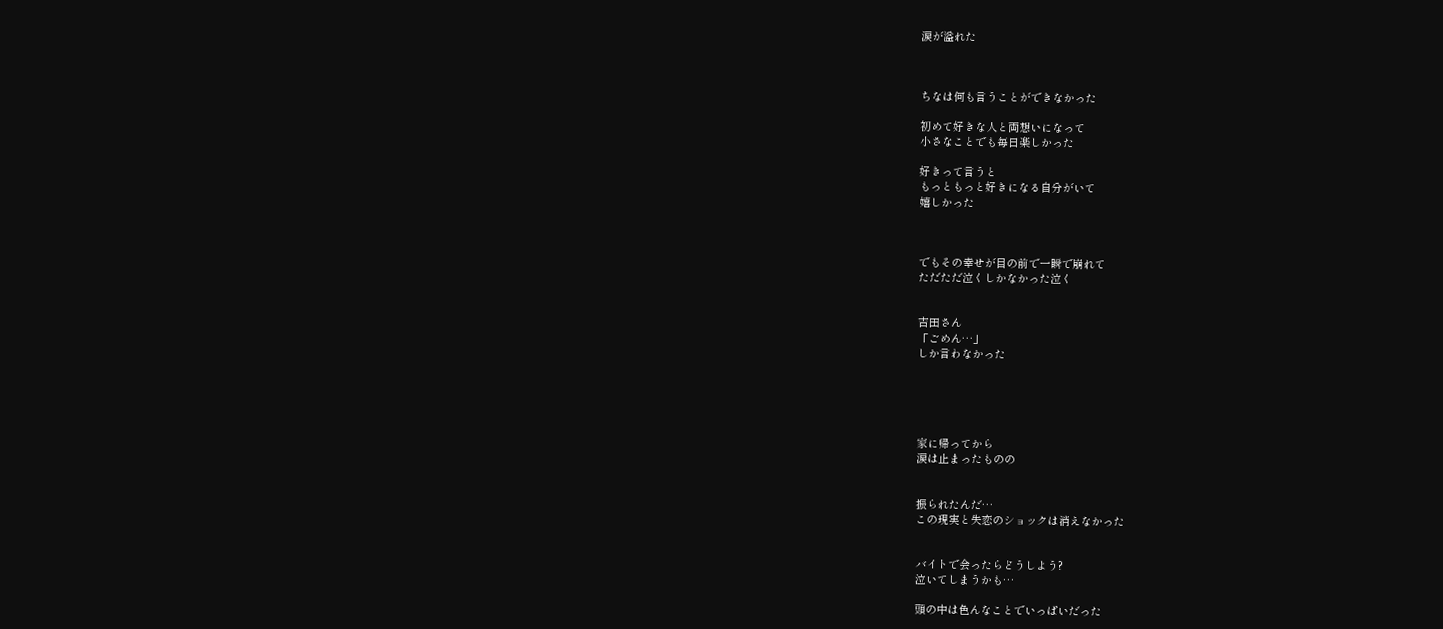涙が溢れた



ちなは何も言うことができなかった

初めて好きな人と両想いになって
小さなことでも毎日楽しかった

好きって言うと
もっともっと好きになる自分がいて
嬉しかった



でもその幸せが目の前で一瞬で崩れて
ただただ泣くしかなかった泣く


吉田さん
「ごめん…」
しか言わなかった





家に帰ってから
涙は止まったものの


振られたんだ…
この現実と失恋のショックは消えなかった


バイトで会ったらどうしよう?
泣いてしまうかも…

頭の中は色んなことでいっぱいだった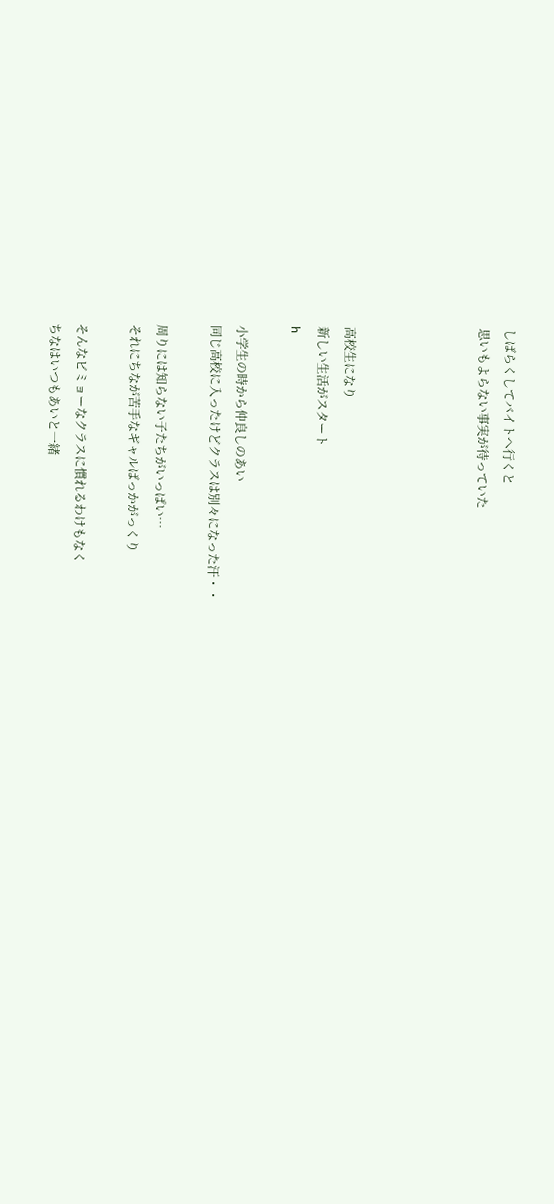しばらくしてバイトへ行くと
思いもよらない事実が待っていた




高校生になり
新しい生活がスタート
h

小学生の時から仲良しのあい
同じ高校に入ったけどクラスは別々になった汗・・

周りには知らない子たちがいっぱい…
それにちなが苦手なギャルばっかがっくり

そんなビミョーなクラスに慣れるわけもなく
ちなはいつもあいと一緒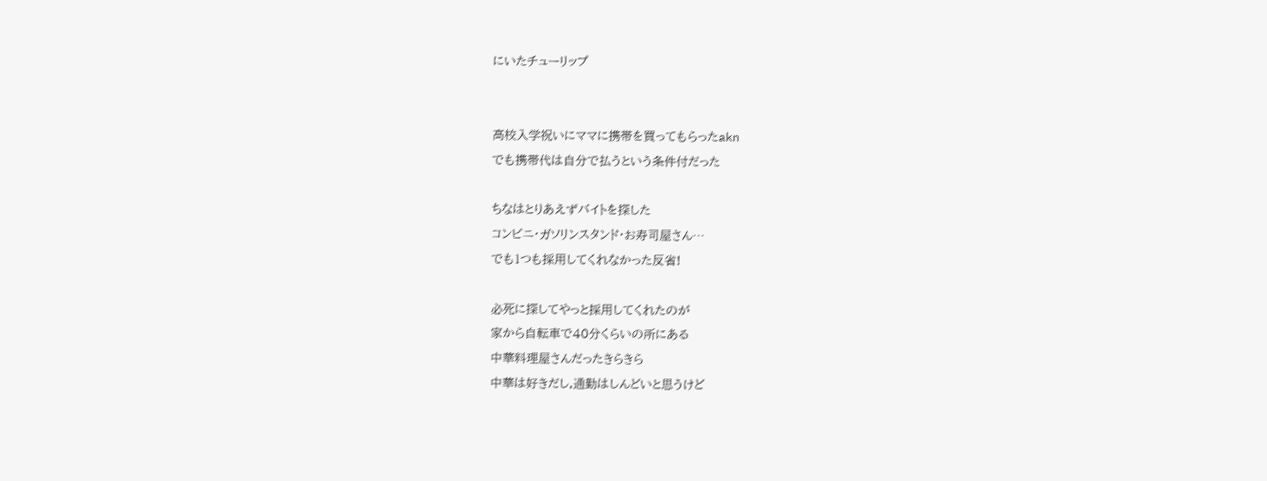にいたチューリップ


高校入学祝いにママに携帯を買ってもらったakn
でも携帯代は自分で払うという条件付だった

ちなはとりあえずバイトを探した
コンビニ・ガソリンスタンド・お寿司屋さん…
でも1つも採用してくれなかった反省!

必死に探してやっと採用してくれたのが
家から自転車で40分くらいの所にある
中華料理屋さんだったきらきら
中華は好きだし,通勤はしんどいと思うけど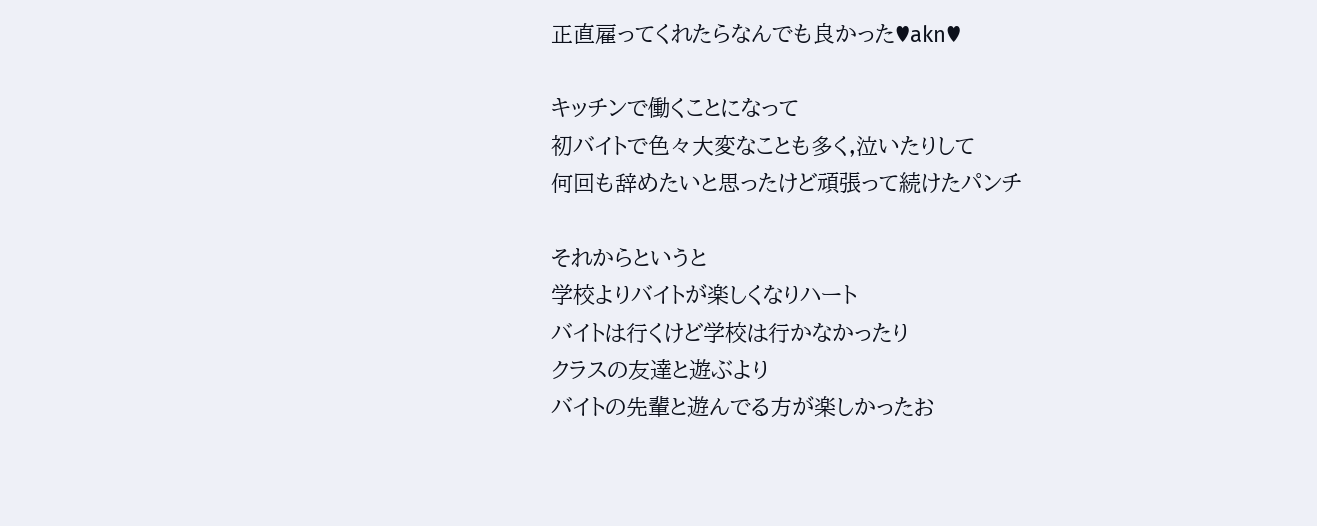正直雇ってくれたらなんでも良かった♥akn♥

キッチンで働くことになって
初バイトで色々大変なことも多く,泣いたりして
何回も辞めたいと思ったけど頑張って続けたパンチ

それからというと
学校よりバイトが楽しくなりハート
バイトは行くけど学校は行かなかったり
クラスの友達と遊ぶより
バイトの先輩と遊んでる方が楽しかったお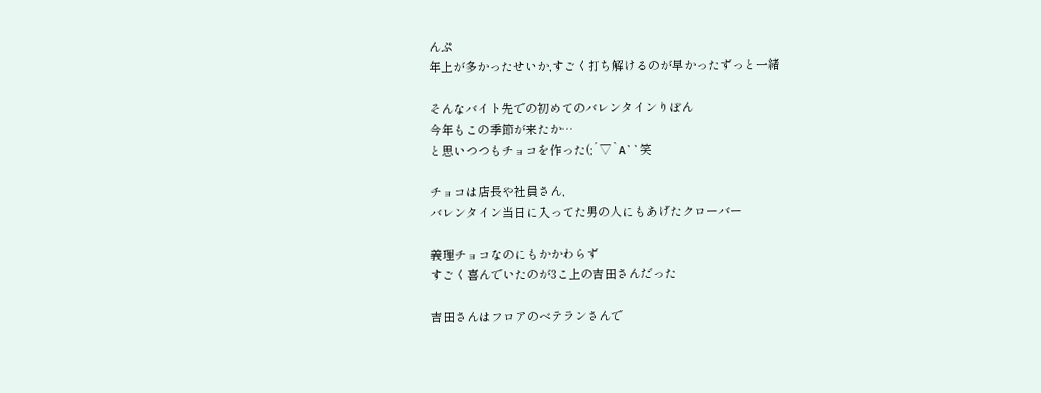んぷ
年上が多かったせいか,すごく打ち解けるのが早かったずっと一緒

そんなバイト先での初めてのバレンタインりぼん
今年もこの季節が来たか…
と思いつつもチョコを作った(;´▽`A``笑

チョコは店長や社員さん,
バレンタイン当日に入ってた男の人にもあげたクローバー

義理チョコなのにもかかわらず
すごく喜んでいたのが3こ上の吉田さんだった

吉田さんはフロアのベテランさんで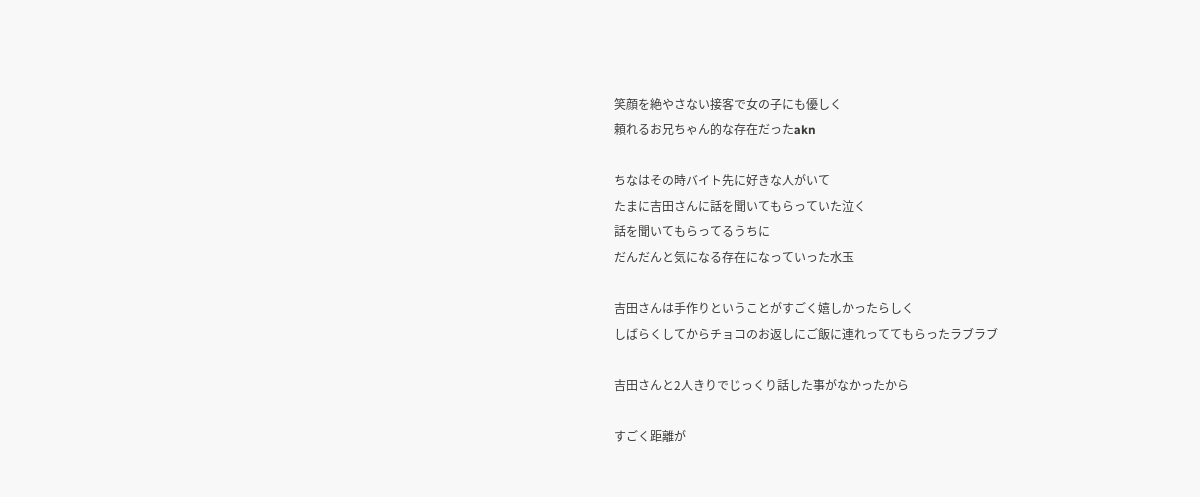笑顔を絶やさない接客で女の子にも優しく
頼れるお兄ちゃん的な存在だったakn

ちなはその時バイト先に好きな人がいて
たまに吉田さんに話を聞いてもらっていた泣く
話を聞いてもらってるうちに
だんだんと気になる存在になっていった水玉

吉田さんは手作りということがすごく嬉しかったらしく
しばらくしてからチョコのお返しにご飯に連れっててもらったラブラブ

吉田さんと2人きりでじっくり話した事がなかったから

すごく距離が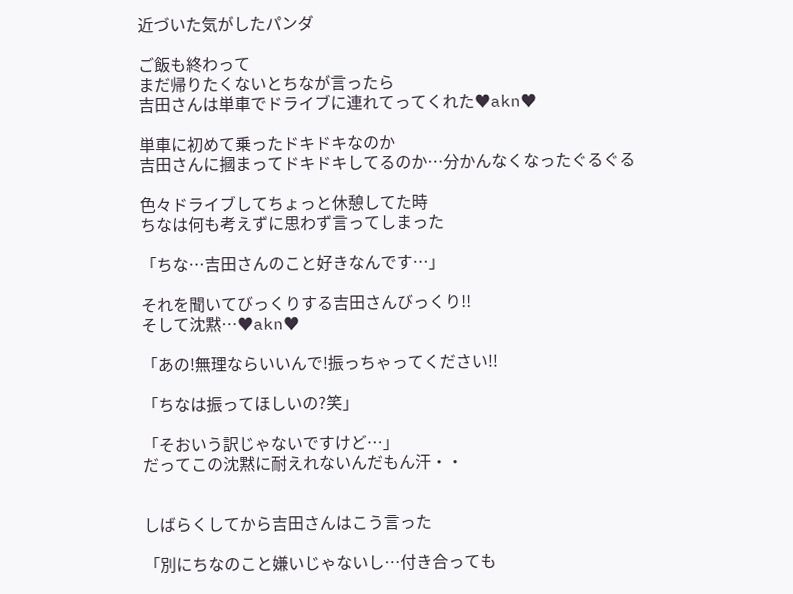近づいた気がしたパンダ

ご飯も終わって
まだ帰りたくないとちなが言ったら
吉田さんは単車でドライブに連れてってくれた♥akn♥

単車に初めて乗ったドキドキなのか
吉田さんに摑まってドキドキしてるのか…分かんなくなったぐるぐる

色々ドライブしてちょっと休憩してた時
ちなは何も考えずに思わず言ってしまった

「ちな…吉田さんのこと好きなんです…」

それを聞いてびっくりする吉田さんびっくり!!
そして沈黙…♥akn♥

「あの!無理ならいいんで!振っちゃってください!!

「ちなは振ってほしいの?笑」

「そおいう訳じゃないですけど…」
だってこの沈黙に耐えれないんだもん汗・・


しばらくしてから吉田さんはこう言った

「別にちなのこと嫌いじゃないし…付き合っても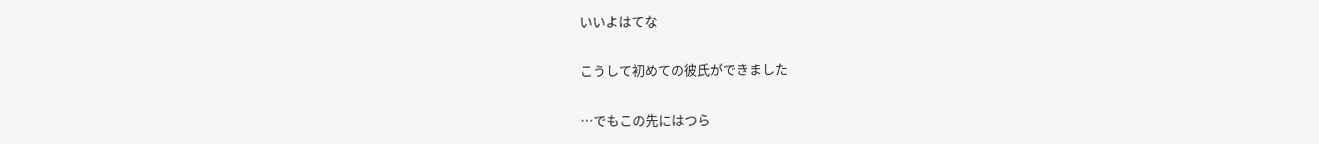いいよはてな

こうして初めての彼氏ができました

…でもこの先にはつら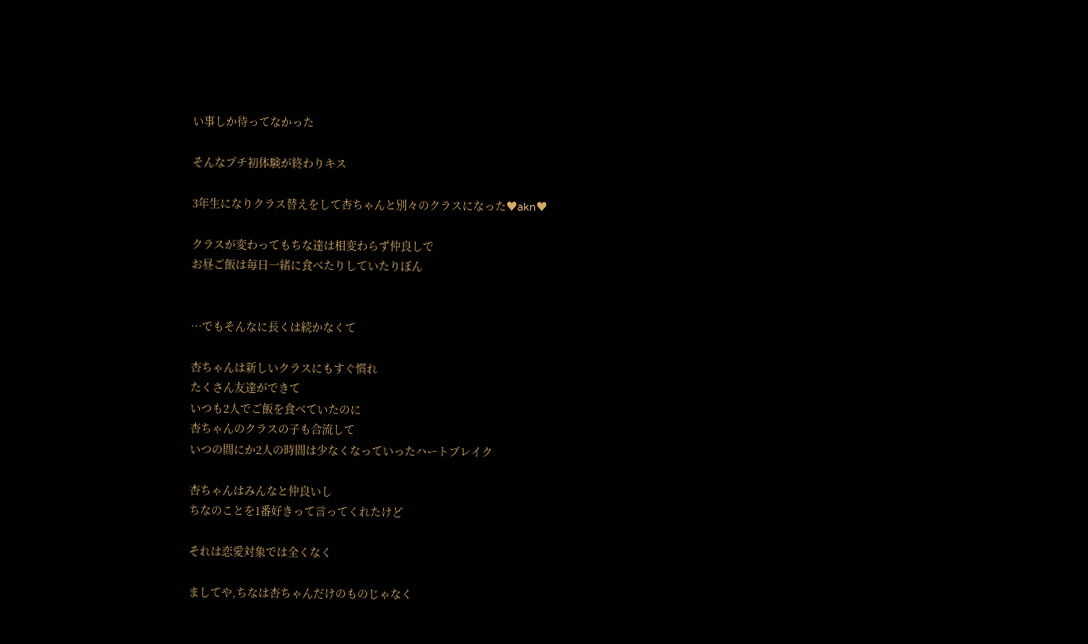い事しか待ってなかった

そんなプチ初体験が終わりキス

3年生になりクラス替えをして杏ちゃんと別々のクラスになった♥akn♥

クラスが変わってもちな達は相変わらず仲良しで
お昼ご飯は毎日一緒に食べたりしていたりぼん


…でもそんなに長くは続かなくて

杏ちゃんは新しいクラスにもすぐ慣れ
たくさん友達ができて
いつも2人でご飯を食べていたのに
杏ちゃんのクラスの子も合流して
いつの間にか2人の時間は少なくなっていったハートブレイク

杏ちゃんはみんなと仲良いし
ちなのことを1番好きって言ってくれたけど

それは恋愛対象では全くなく

ましてや,ちなは杏ちゃんだけのものじゃなく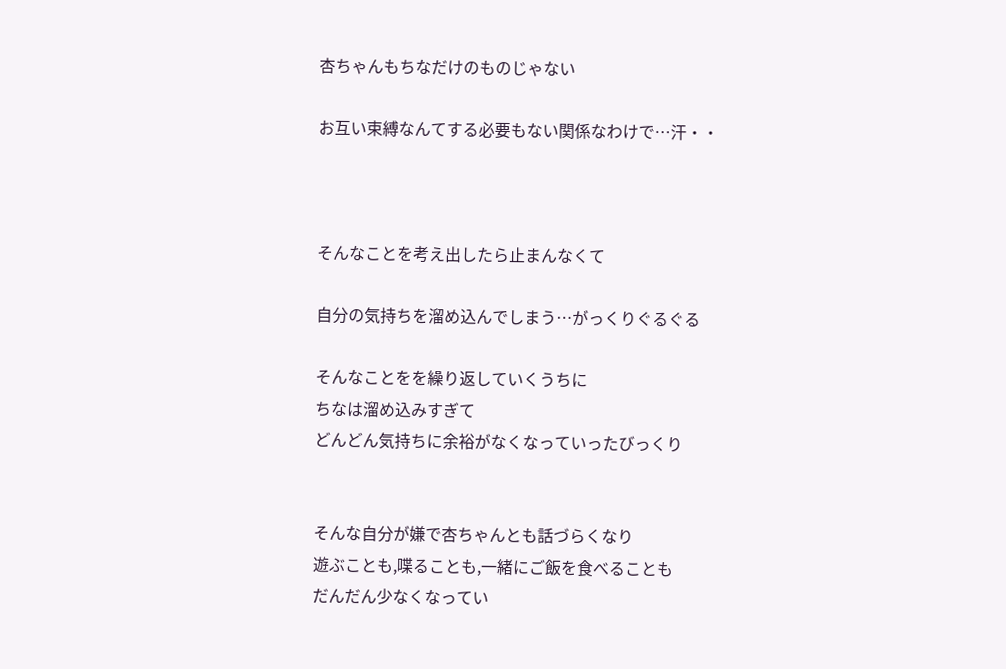杏ちゃんもちなだけのものじゃない

お互い束縛なんてする必要もない関係なわけで…汗・・



そんなことを考え出したら止まんなくて

自分の気持ちを溜め込んでしまう…がっくりぐるぐる

そんなことをを繰り返していくうちに
ちなは溜め込みすぎて
どんどん気持ちに余裕がなくなっていったびっくり


そんな自分が嫌で杏ちゃんとも話づらくなり
遊ぶことも,喋ることも,一緒にご飯を食べることも
だんだん少なくなってい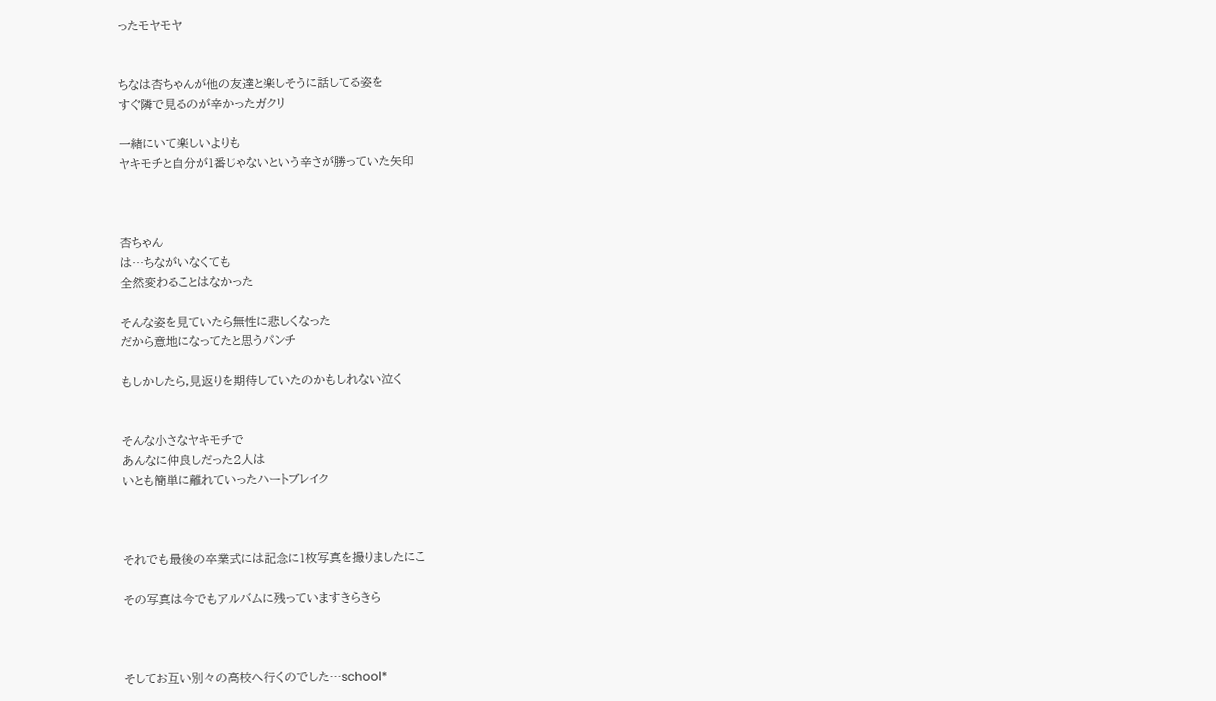ったモヤモヤ


ちなは杏ちゃんが他の友達と楽しそうに話してる姿を
すぐ隣で見るのが辛かったガクリ

一緒にいて楽しいよりも
ヤキモチと自分が1番じゃないという辛さが勝っていた矢印



杏ちゃん
は…ちながいなくても
全然変わることはなかった

そんな姿を見ていたら無性に悲しくなった
だから意地になってたと思うパンチ

もしかしたら,見返りを期待していたのかもしれない泣く


そんな小さなヤキモチで
あんなに仲良しだった2人は
いとも簡単に離れていったハートブレイク



それでも最後の卒業式には記念に1枚写真を撮りましたにこ

その写真は今でもアルバムに残っていますきらきら



そしてお互い別々の高校へ行くのでした…school*